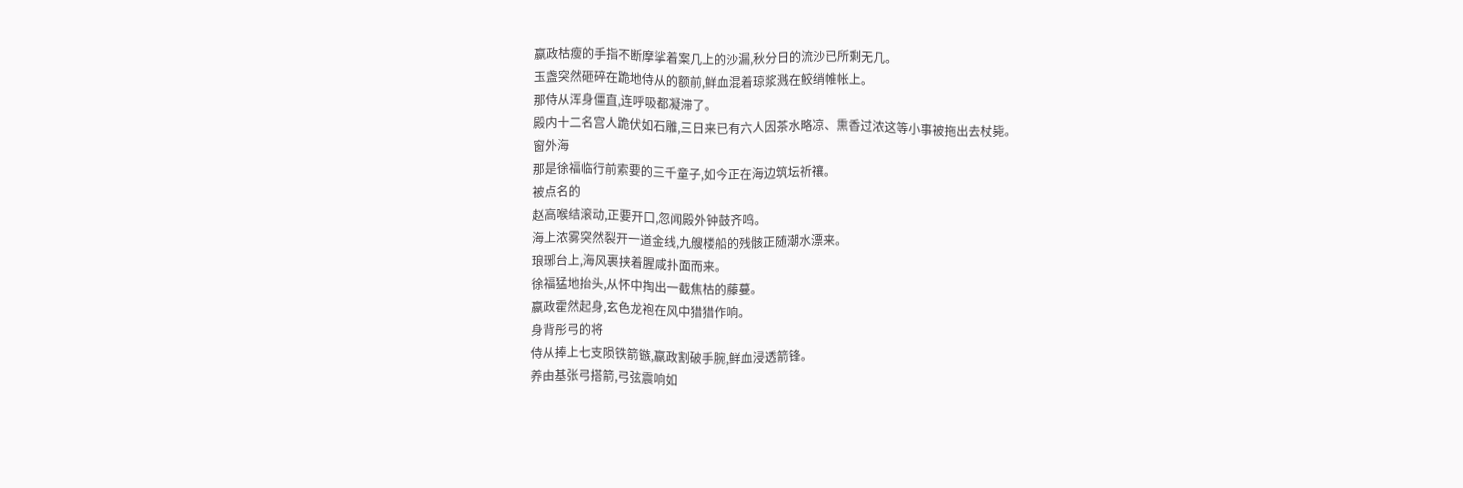嬴政枯瘦的手指不断摩挲着案几上的沙漏,秋分日的流沙已所剩无几。
玉盏突然砸碎在跪地侍从的额前,鲜血混着琼浆溅在鲛绡帷帐上。
那侍从浑身僵直,连呼吸都凝滞了。
殿内十二名宫人跪伏如石雕,三日来已有六人因茶水略凉、熏香过浓这等小事被拖出去杖毙。
窗外海
那是徐福临行前索要的三千童子,如今正在海边筑坛祈禳。
被点名的
赵高喉结滚动,正要开口,忽闻殿外钟鼓齐鸣。
海上浓雾突然裂开一道金线,九艘楼船的残骸正随潮水漂来。
琅琊台上,海风裹挟着腥咸扑面而来。
徐福猛地抬头,从怀中掏出一截焦枯的藤蔓。
嬴政霍然起身,玄色龙袍在风中猎猎作响。
身背彤弓的将
侍从捧上七支陨铁箭镞,嬴政割破手腕,鲜血浸透箭锋。
养由基张弓搭箭,弓弦震响如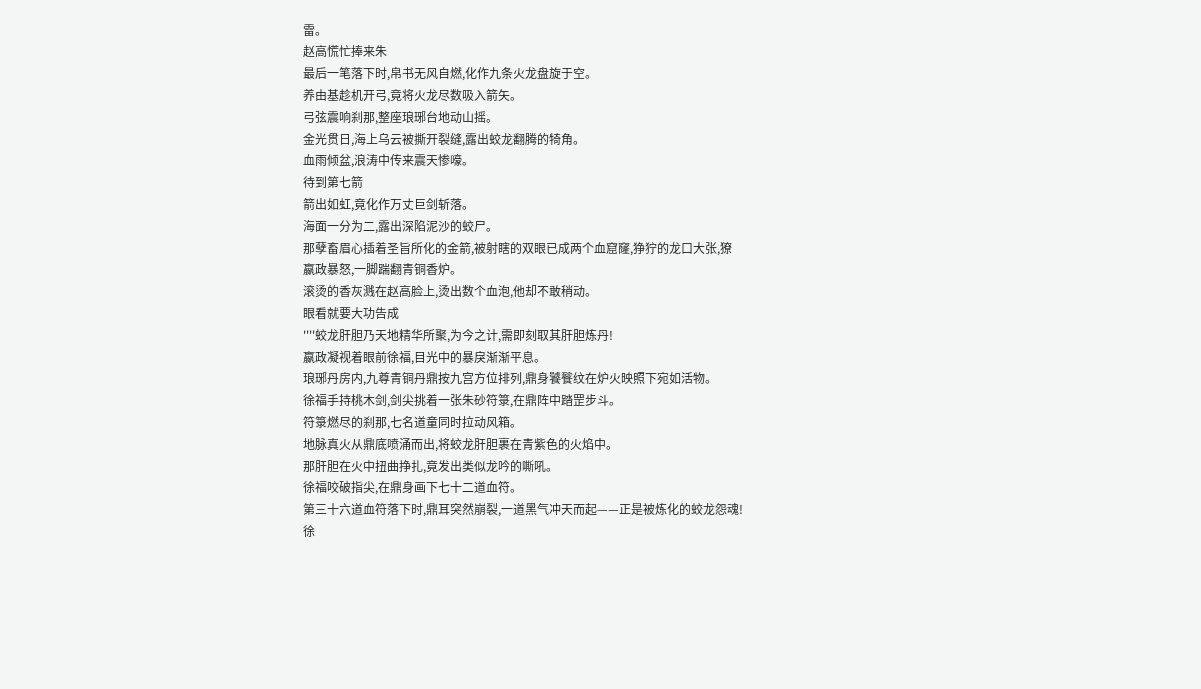雷。
赵高慌忙捧来朱
最后一笔落下时,帛书无风自燃,化作九条火龙盘旋于空。
养由基趁机开弓,竟将火龙尽数吸入箭矢。
弓弦震响刹那,整座琅琊台地动山摇。
金光贯日,海上乌云被撕开裂缝,露出蛟龙翻腾的犄角。
血雨倾盆,浪涛中传来震天惨嚎。
待到第七箭
箭出如虹,竟化作万丈巨剑斩落。
海面一分为二,露出深陷泥沙的蛟尸。
那孽畜眉心插着圣旨所化的金箭,被射瞎的双眼已成两个血窟窿,狰狞的龙口大张,獠
嬴政暴怒,一脚踹翻青铜香炉。
滚烫的香灰溅在赵高脸上,烫出数个血泡,他却不敢稍动。
眼看就要大功告成
''''蛟龙肝胆乃天地精华所聚,为今之计,需即刻取其肝胆炼丹!
嬴政凝视着眼前徐福,目光中的暴戾渐渐平息。
琅琊丹房内,九尊青铜丹鼎按九宫方位排列,鼎身饕餮纹在炉火映照下宛如活物。
徐福手持桃木剑,剑尖挑着一张朱砂符箓,在鼎阵中踏罡步斗。
符箓燃尽的刹那,七名道童同时拉动风箱。
地脉真火从鼎底喷涌而出,将蛟龙肝胆裹在青紫色的火焰中。
那肝胆在火中扭曲挣扎,竟发出类似龙吟的嘶吼。
徐福咬破指尖,在鼎身画下七十二道血符。
第三十六道血符落下时,鼎耳突然崩裂,一道黑气冲天而起——正是被炼化的蛟龙怨魂!
徐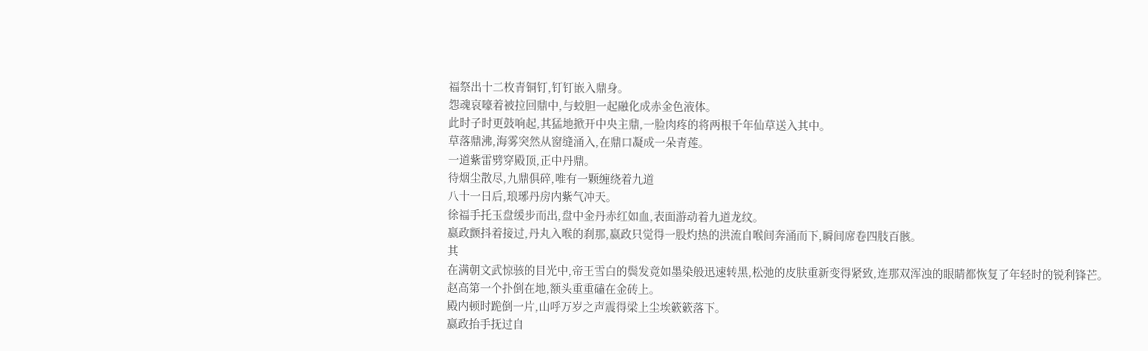福祭出十二枚青铜钉,钉钉嵌入鼎身。
怨魂哀嚎着被拉回鼎中,与蛟胆一起融化成赤金色液体。
此时子时更鼓响起,其猛地掀开中央主鼎,一脸肉疼的将两根千年仙草送入其中。
草落鼎沸,海雾突然从窗缝涌入,在鼎口凝成一朵青莲。
一道紫雷劈穿殿顶,正中丹鼎。
待烟尘散尽,九鼎俱碎,唯有一颗缠绕着九道
八十一日后,琅琊丹房内紫气冲天。
徐福手托玉盘缓步而出,盘中金丹赤红如血,表面游动着九道龙纹。
嬴政颤抖着接过,丹丸入喉的刹那,嬴政只觉得一股灼热的洪流自喉间奔涌而下,瞬间席卷四肢百骸。
其
在满朝文武惊骇的目光中,帝王雪白的鬓发竟如墨染般迅速转黑,松弛的皮肤重新变得紧致,连那双浑浊的眼睛都恢复了年轻时的锐利锋芒。
赵高第一个扑倒在地,额头重重磕在金砖上。
殿内顿时跪倒一片,山呼万岁之声震得梁上尘埃簌簌落下。
嬴政抬手抚过自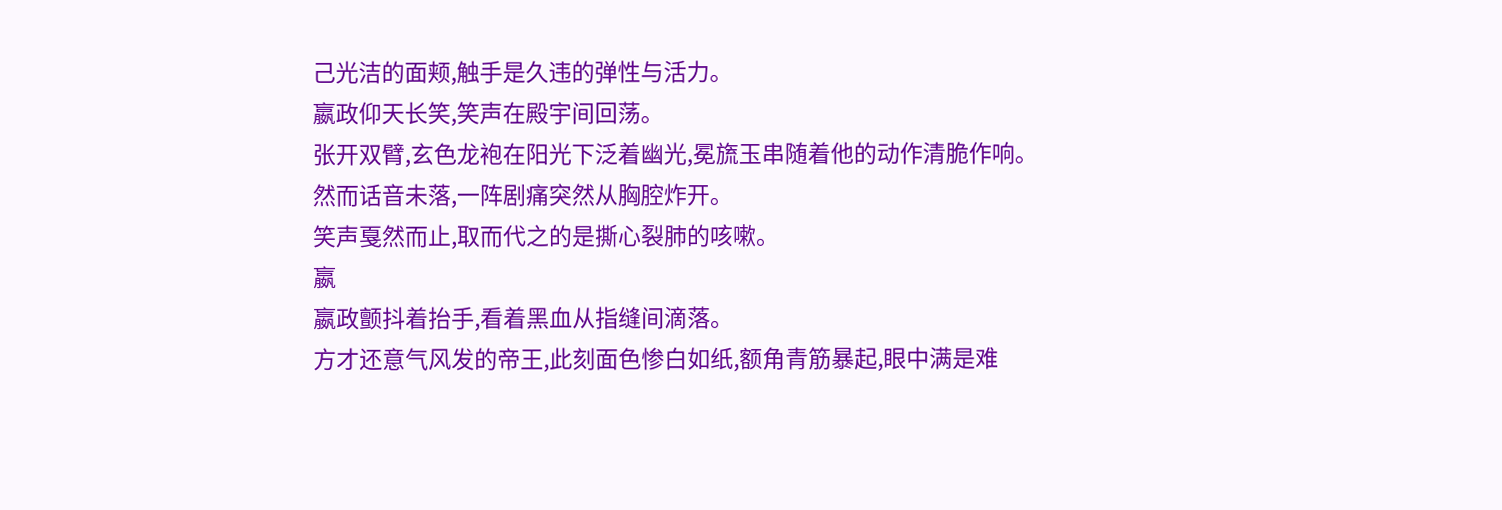己光洁的面颊,触手是久违的弹性与活力。
嬴政仰天长笑,笑声在殿宇间回荡。
张开双臂,玄色龙袍在阳光下泛着幽光,冕旒玉串随着他的动作清脆作响。
然而话音未落,一阵剧痛突然从胸腔炸开。
笑声戛然而止,取而代之的是撕心裂肺的咳嗽。
嬴
嬴政颤抖着抬手,看着黑血从指缝间滴落。
方才还意气风发的帝王,此刻面色惨白如纸,额角青筋暴起,眼中满是难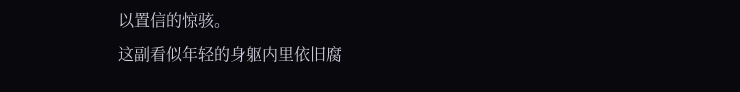以置信的惊骇。
这副看似年轻的身躯内里依旧腐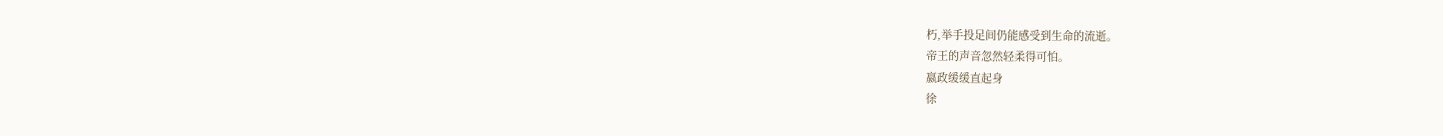朽,举手投足间仍能感受到生命的流逝。
帝王的声音忽然轻柔得可怕。
嬴政缓缓直起身
徐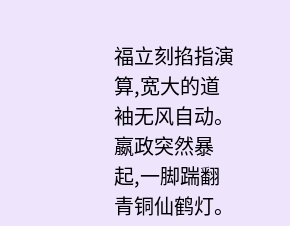福立刻掐指演算,宽大的道袖无风自动。
嬴政突然暴起,一脚踹翻青铜仙鹤灯。